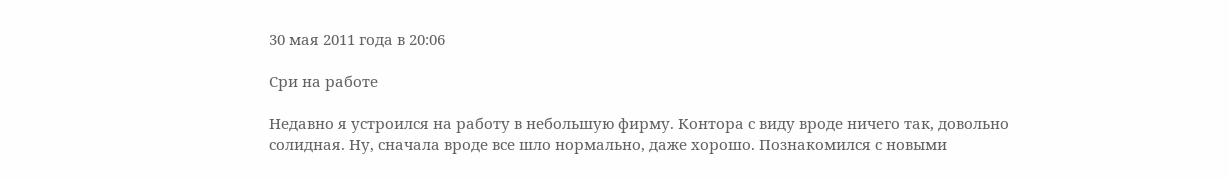30 мая 2011 года в 20:06

Сри на работе

Недавно я устроился на работу в небольшую фирму. Контора с виду вроде ничего так, довольно солидная. Ну, сначала вроде все шло нормально, даже хорошо. Познакомился с новыми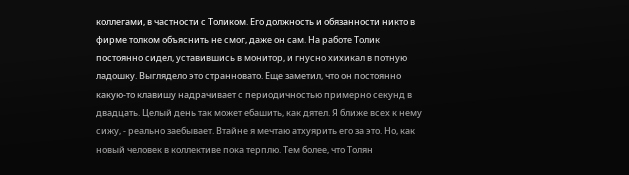коллегами, в частности с Толиком. Его должность и обязанности никто в фирме толком объяснить не смог, даже он сам. На работе Толик постоянно сидел, уставившись в монитор, и гнусно хихикал в потную ладошку. Выглядело это странновато. Еще заметил, что он постоянно какую-то клавишу надрачивает с периодичностью примерно секунд в двадцать. Целый день так может ебашить, как дятел. Я ближе всех к нему сижу, - реально заебывает. Втайне я мечтаю атхуярить его за это. Но, как новый человек в коллективе пока терплю. Тем более, что Толян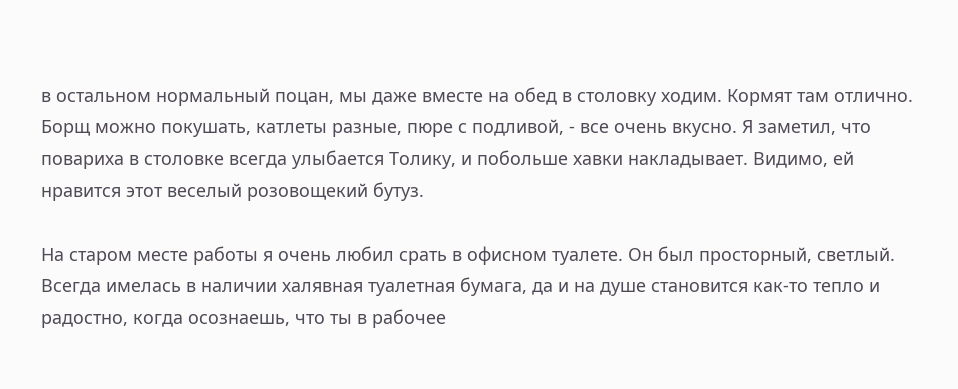в остальном нормальный поцан, мы даже вместе на обед в столовку ходим. Кормят там отлично. Борщ можно покушать, катлеты разные, пюре с подливой, - все очень вкусно. Я заметил, что повариха в столовке всегда улыбается Толику, и побольше хавки накладывает. Видимо, ей нравится этот веселый розовощекий бутуз.

На старом месте работы я очень любил срать в офисном туалете. Он был просторный, светлый. Всегда имелась в наличии халявная туалетная бумага, да и на душе становится как-то тепло и радостно, когда осознаешь, что ты в рабочее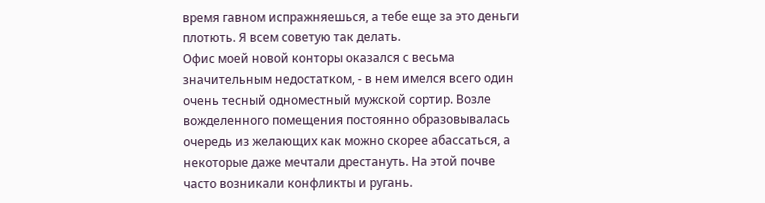время гавном испражняешься, а тебе еще за это деньги плотють. Я всем советую так делать.
Офис моей новой конторы оказался с весьма значительным недостатком, - в нем имелся всего один очень тесный одноместный мужской сортир. Возле вожделенного помещения постоянно образовывалась очередь из желающих как можно скорее абассаться, а некоторые даже мечтали дрестануть. На этой почве часто возникали конфликты и ругань.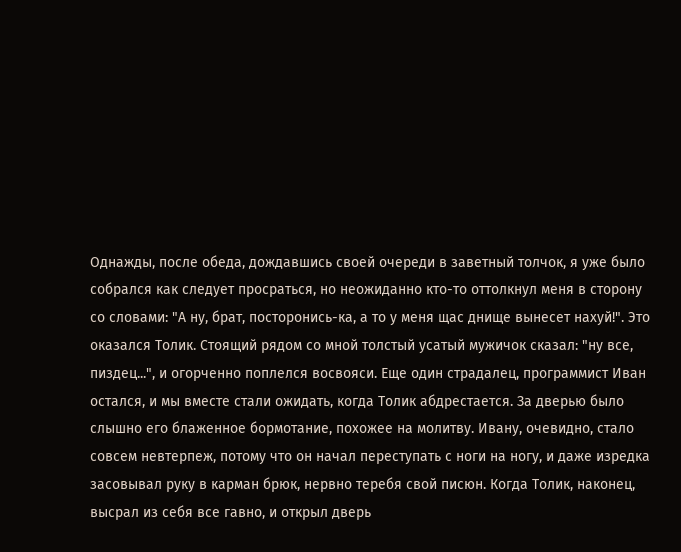Однажды, после обеда, дождавшись своей очереди в заветный толчок, я уже было собрался как следует просраться, но неожиданно кто-то оттолкнул меня в сторону со словами: "А ну, брат, посторонись-ка, а то у меня щас днище вынесет нахуй!". Это оказался Толик. Стоящий рядом со мной толстый усатый мужичок сказал: "ну все, пиздец...", и огорченно поплелся восвояси. Еще один страдалец, программист Иван остался, и мы вместе стали ожидать, когда Толик абдрестается. За дверью было слышно его блаженное бормотание, похожее на молитву. Ивану, очевидно, стало совсем невтерпеж, потому что он начал переступать с ноги на ногу, и даже изредка засовывал руку в карман брюк, нервно теребя свой писюн. Когда Толик, наконец, высрал из себя все гавно, и открыл дверь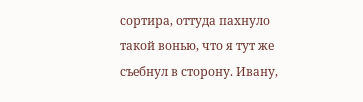сортира, оттуда пахнуло такой вонью, что я тут же съебнул в сторону. Ивану,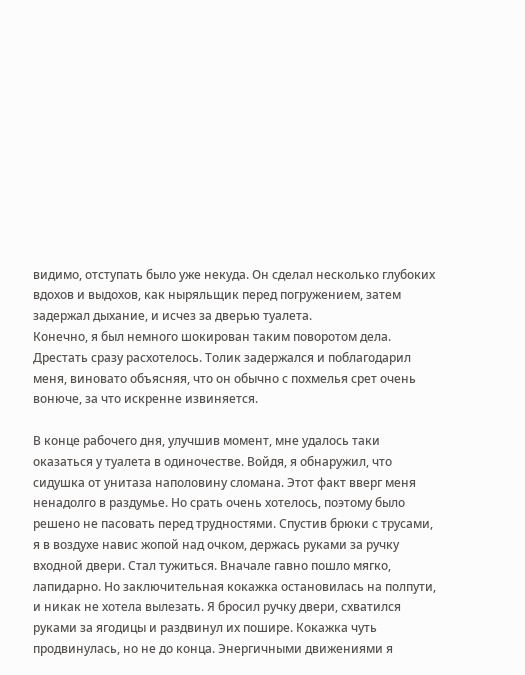видимо, отступать было уже некуда. Он сделал несколько глубоких вдохов и выдохов, как ныряльщик перед погружением, затем задержал дыхание, и исчез за дверью туалета.
Конечно, я был немного шокирован таким поворотом дела. Дрестать сразу расхотелось. Толик задержался и поблагодарил меня, виновато объясняя, что он обычно с похмелья срет очень вонюче, за что искренне извиняется.

В конце рабочего дня, улучшив момент, мне удалось таки оказаться у туалета в одиночестве. Войдя, я обнаружил, что сидушка от унитаза наполовину сломана. Этот факт вверг меня ненадолго в раздумье. Но срать очень хотелось, поэтому было решено не пасовать перед трудностями. Спустив брюки с трусами, я в воздухе навис жопой над очком, держась руками за ручку входной двери. Стал тужиться. Вначале гавно пошло мягко, лапидарно. Но заключительная кокажка остановилась на полпути, и никак не хотела вылезать. Я бросил ручку двери, схватился руками за ягодицы и раздвинул их пошире. Кокажка чуть продвинулась, но не до конца. Энергичными движениями я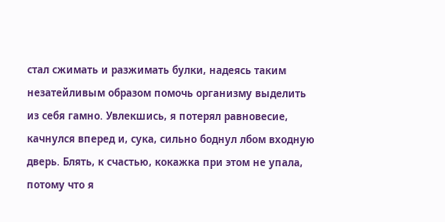стал сжимать и разжимать булки, надеясь таким незатейливым образом помочь организму выделить из себя гамно. Увлекшись, я потерял равновесие, качнулся вперед и, сука, сильно боднул лбом входную дверь. Блять, к счастью, кокажка при этом не упала, потому что я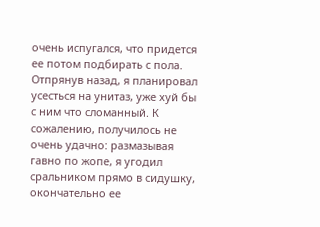очень испугался, что придется ее потом подбирать с пола. Отпрянув назад, я планировал усесться на унитаз, уже хуй бы с ним что сломанный. К сожалению, получилось не очень удачно: размазывая гавно по жопе, я угодил сральником прямо в сидушку, окончательно ее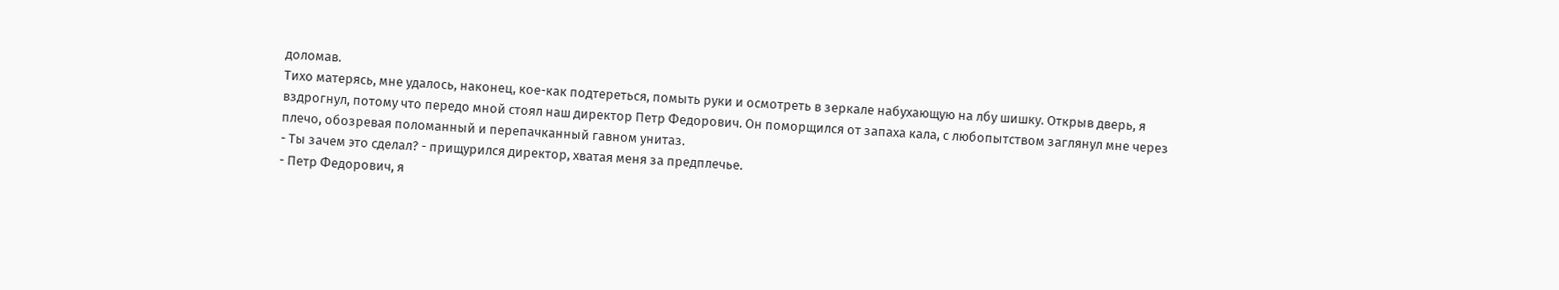доломав.
Тихо матерясь, мне удалось, наконец, кое-как подтереться, помыть руки и осмотреть в зеркале набухающую на лбу шишку. Открыв дверь, я вздрогнул, потому что передо мной стоял наш директор Петр Федорович. Он поморщился от запаха кала, с любопытством заглянул мне через плечо, обозревая поломанный и перепачканный гавном унитаз.
- Ты зачем это сделал? - прищурился директор, хватая меня за предплечье.
- Петр Федорович, я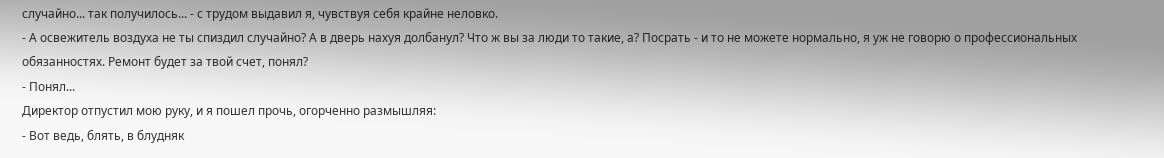случайно... так получилось... - с трудом выдавил я, чувствуя себя крайне неловко.
- А освежитель воздуха не ты спиздил случайно? А в дверь нахуя долбанул? Что ж вы за люди то такие, а? Посрать - и то не можете нормально, я уж не говорю о профессиональных обязанностях. Ремонт будет за твой счет, понял?
- Понял...
Директор отпустил мою руку, и я пошел прочь, огорченно размышляя:
- Вот ведь, блять, в блудняк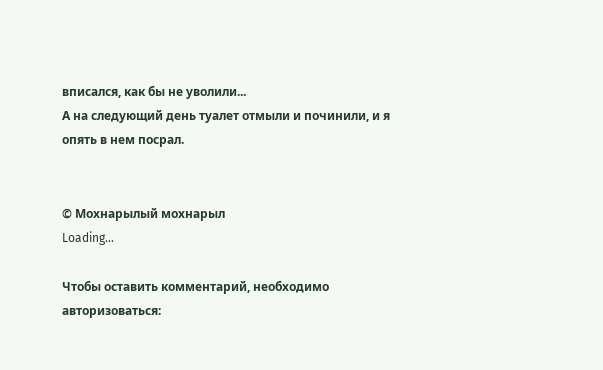вписался, как бы не уволили...
А на следующий день туалет отмыли и починили, и я опять в нем посрал.


© Мохнарылый мохнарыл
Loading...

Чтобы оставить комментарий, необходимо авторизоваться: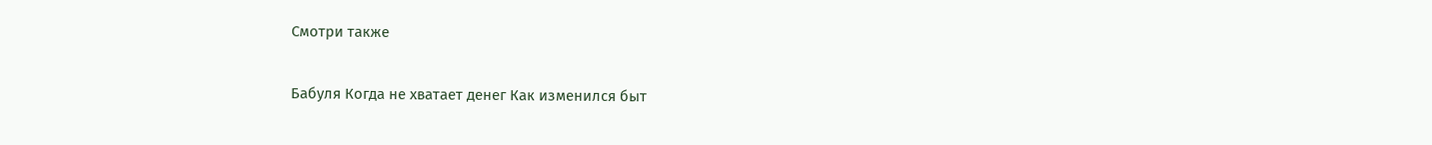Смотри также

Бабуля Когда не хватает денег Как изменился быт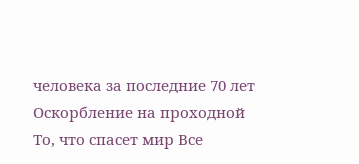человека за последние 70 лет Оскорбление на проходной То, что спасет мир Все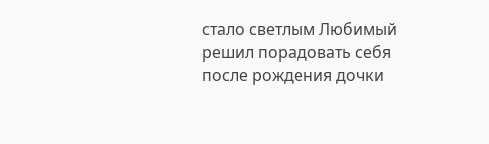стало светлым Любимый решил порадовать себя после рождения дочки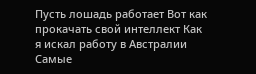Пусть лошадь работает Вот как прокачать свой интеллект Как я искал работу в Австралии Самые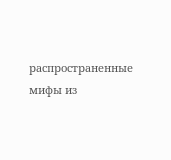распространенные мифы из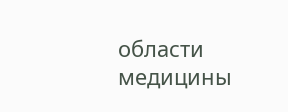области медицины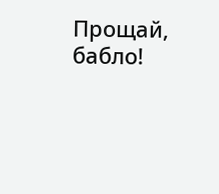Прощай, бабло!